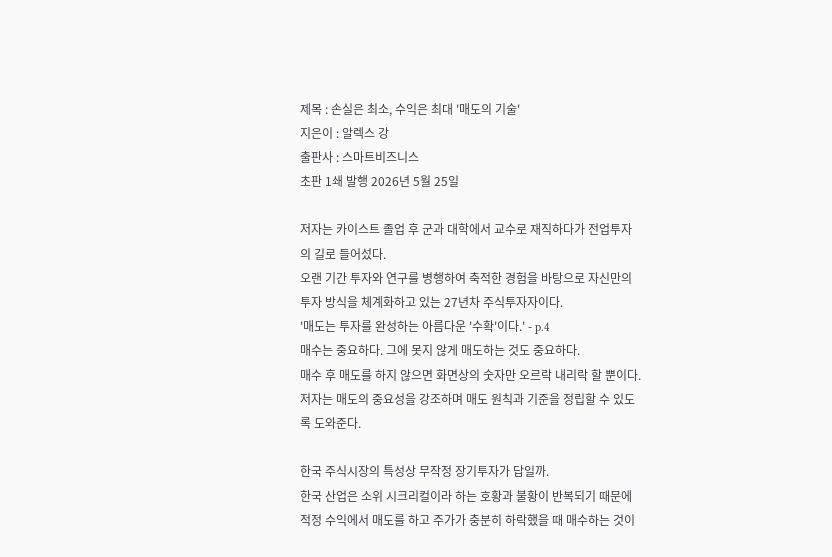제목 : 손실은 최소, 수익은 최대 '매도의 기술'
지은이 : 알렉스 강
출판사 : 스마트비즈니스
초판 1쇄 발행 2026년 5월 25일

저자는 카이스트 졸업 후 군과 대학에서 교수로 재직하다가 전업투자의 길로 들어섰다.
오랜 기간 투자와 연구를 병행하여 축적한 경험을 바탕으로 자신만의 투자 방식을 체계화하고 있는 27년차 주식투자자이다.
'매도는 투자를 완성하는 아름다운 '수확'이다.' - p.4
매수는 중요하다. 그에 못지 않게 매도하는 것도 중요하다.
매수 후 매도를 하지 않으면 화면상의 숫자만 오르락 내리락 할 뿐이다.
저자는 매도의 중요성을 강조하며 매도 원칙과 기준을 정립할 수 있도록 도와준다.

한국 주식시장의 특성상 무작정 장기투자가 답일까.
한국 산업은 소위 시크리컬이라 하는 호황과 불황이 반복되기 때문에
적정 수익에서 매도를 하고 주가가 충분히 하락했을 때 매수하는 것이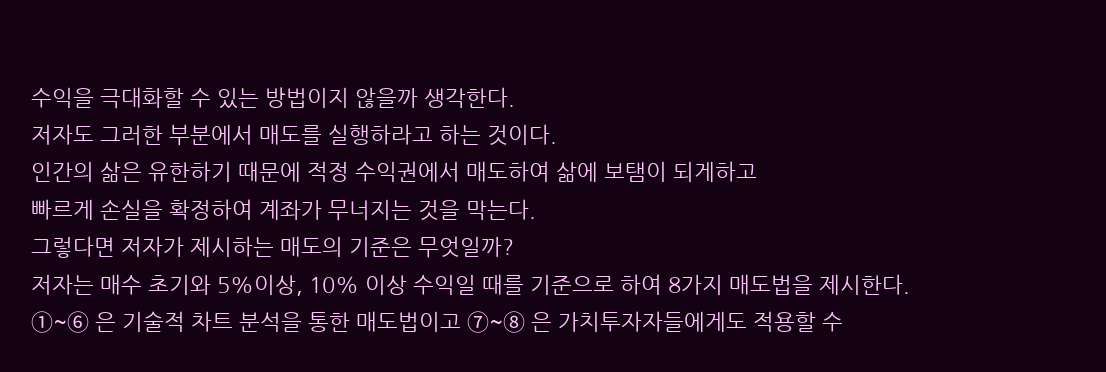수익을 극대화할 수 있는 방법이지 않을까 생각한다.
저자도 그러한 부분에서 매도를 실행하라고 하는 것이다.
인간의 삶은 유한하기 때문에 적정 수익권에서 매도하여 삶에 보탬이 되게하고
빠르게 손실을 확정하여 계좌가 무너지는 것을 막는다.
그렇다면 저자가 제시하는 매도의 기준은 무엇일까?
저자는 매수 초기와 5%이상, 10% 이상 수익일 때를 기준으로 하여 8가지 매도법을 제시한다.
①~⑥ 은 기술적 차트 분석을 통한 매도법이고 ⑦~⑧ 은 가치투자자들에게도 적용할 수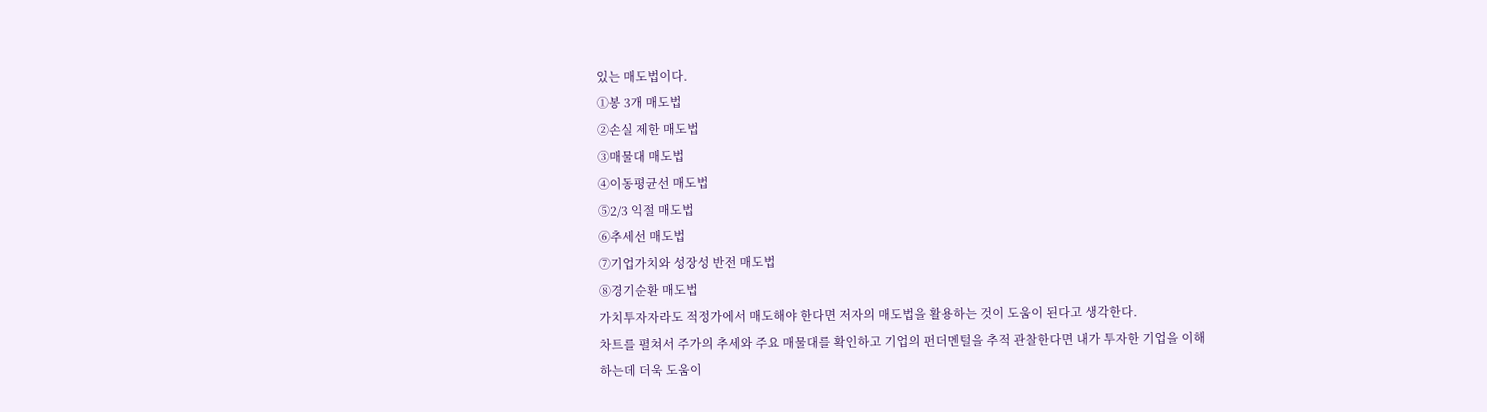있는 매도법이다.
①봉 3개 매도법
②손실 제한 매도법
③매물대 매도법
④이동평균선 매도법
⑤2/3 익절 매도법
⑥추세선 매도법
⑦기업가치와 성장성 반전 매도법
⑧경기순환 매도법
가치투자자라도 적정가에서 매도해야 한다면 저자의 매도법을 활용하는 것이 도움이 된다고 생각한다.
차트를 펼쳐서 주가의 추세와 주요 매물대를 확인하고 기업의 펀더멘털을 추적 관찰한다면 내가 투자한 기업을 이해하는데 더욱 도움이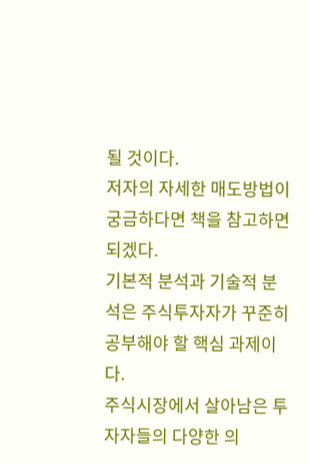될 것이다.
저자의 자세한 매도방법이 궁금하다면 책을 참고하면 되겠다.
기본적 분석과 기술적 분석은 주식투자자가 꾸준히 공부해야 할 핵심 과제이다.
주식시장에서 살아남은 투자자들의 다양한 의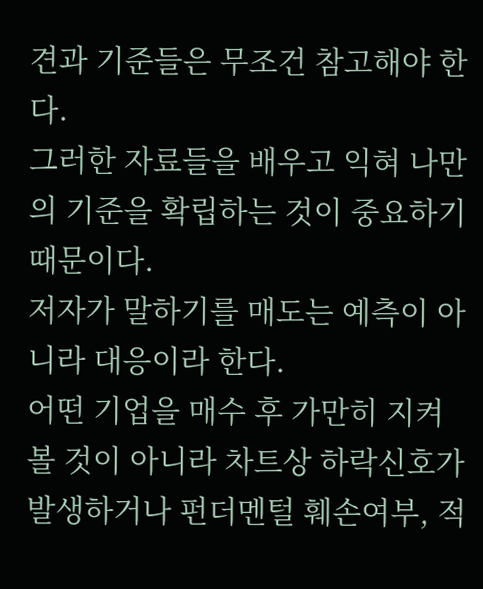견과 기준들은 무조건 참고해야 한다.
그러한 자료들을 배우고 익혀 나만의 기준을 확립하는 것이 중요하기 때문이다.
저자가 말하기를 매도는 예측이 아니라 대응이라 한다.
어떤 기업을 매수 후 가만히 지켜볼 것이 아니라 차트상 하락신호가 발생하거나 펀더멘털 훼손여부, 적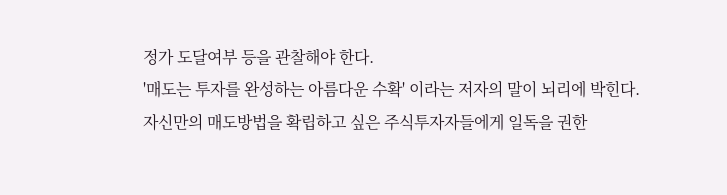정가 도달여부 등을 관찰해야 한다.
'매도는 투자를 완성하는 아름다운 수확' 이라는 저자의 말이 뇌리에 박힌다.
자신만의 매도방법을 확립하고 싶은 주식투자자들에게 일독을 권한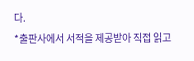다.
*출판사에서 서적을 제공받아 직접 읽고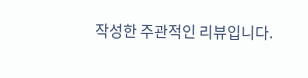작성한 주관적인 리뷰입니다.